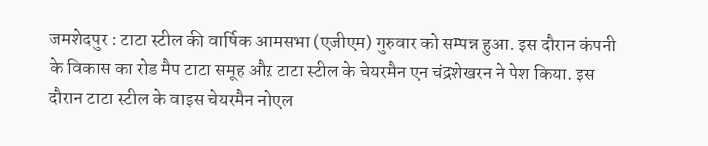जमशेदपुर : टाटा स्टील की वार्षिक आमसभा (एजीएम) गुरुवार को सम्पन्न हुआ. इस दौरान कंपनी के विकास का रोड मैप टाटा समूह औऱ टाटा स्टील के चेयरमैन एन चंद्रशेखरन ने पेश किया. इस दौरान टाटा स्टील के वाइस चेयरमैन नोएल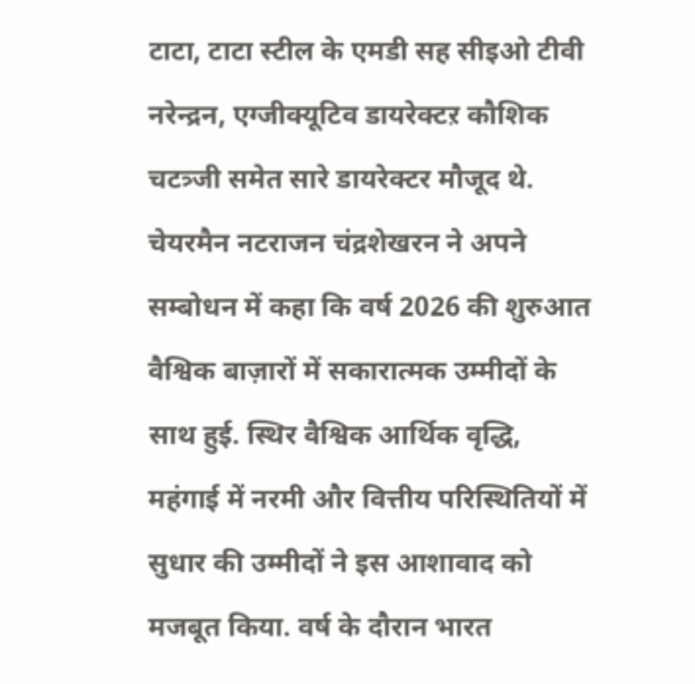टाटा, टाटा स्टील के एमडी सह सीइओ टीवी नरेन्द्रन, एग्जीक्यूटिव डायरेक्टऱ कौशिक चटत्र्जी समेत सारे डायरेक्टर मौजूद थे. चेयरमैन नटराजन चंद्रशेखरन ने अपने सम्बोधन में कहा कि वर्ष 2026 की शुरुआत वैश्विक बाज़ारों में सकारात्मक उम्मीदों के साथ हुई. स्थिर वैश्विक आर्थिक वृद्धि, महंगाई में नरमी और वित्तीय परिस्थितियों में सुधार की उम्मीदों ने इस आशावाद को मजबूत किया. वर्ष के दौरान भारत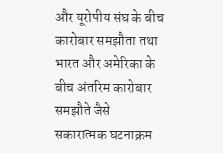और यूरोपीय संघ के बीच कारोबार समझौता तथा भारत और अमेरिका के बीच अंतरिम कारोबार समझौते जैसे सकारात्मक घटनाक्रम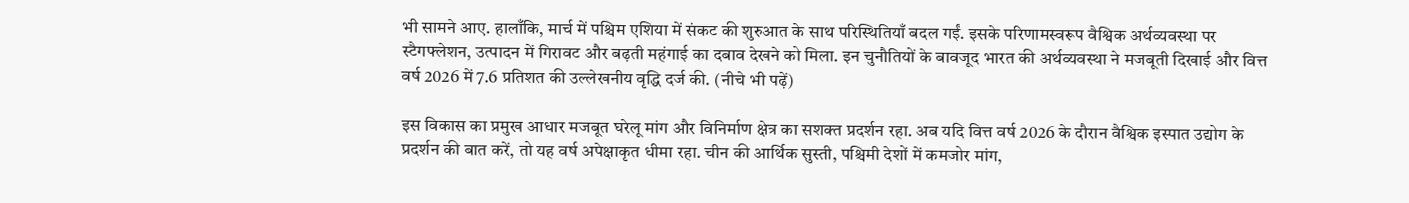भी सामने आए. हालाँकि, मार्च में पश्चिम एशिया में संकट की शुरुआत के साथ परिस्थितियाँ बदल गईं. इसके परिणामस्वरूप वैश्विक अर्थव्यवस्था पर स्टैगफ्लेशन, उत्पादन में गिरावट और बढ़ती महंगाई का दबाव देखने को मिला. इन चुनौतियों के बावजूद भारत की अर्थव्यवस्था ने मजबूती दिखाई और वित्त वर्ष 2026 में 7.6 प्रतिशत की उल्लेखनीय वृद्धि दर्ज की. (नीचे भी पढ़ें)

इस विकास का प्रमुख आधार मजबूत घरेलू मांग और विनिर्माण क्षेत्र का सशक्त प्रदर्शन रहा. अब यदि वित्त वर्ष 2026 के दौरान वैश्विक इस्पात उद्योग के प्रदर्शन की बात करें, तो यह वर्ष अपेक्षाकृत धीमा रहा. चीन की आर्थिक सुस्ती, पश्चिमी देशों में कमजोर मांग,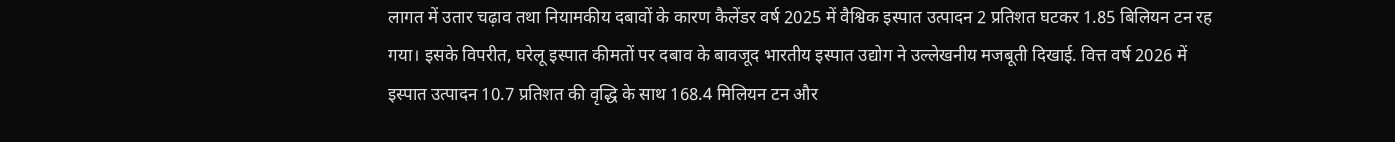लागत में उतार चढ़ाव तथा नियामकीय दबावों के कारण कैलेंडर वर्ष 2025 में वैश्विक इस्पात उत्पादन 2 प्रतिशत घटकर 1.85 बिलियन टन रह गया। इसके विपरीत, घरेलू इस्पात कीमतों पर दबाव के बावजूद भारतीय इस्पात उद्योग ने उल्लेखनीय मजबूती दिखाई. वित्त वर्ष 2026 में इस्पात उत्पादन 10.7 प्रतिशत की वृद्धि के साथ 168.4 मिलियन टन और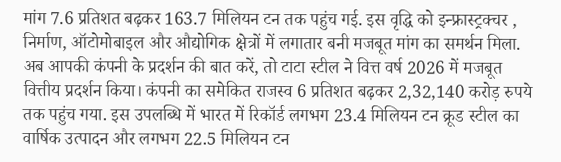मांग 7.6 प्रतिशत बढ़कर 163.7 मिलियन टन तक पहुंच गई. इस वृद्धि को इन्फ्रास्ट्रक्चर , निर्माण, ऑटोमोबाइल और औद्योगिक क्षेत्रों में लगातार बनी मजबूत मांग का समर्थन मिला. अब आपकी कंपनी के प्रदर्शन की बात करें, तो टाटा स्टील ने वित्त वर्ष 2026 में मजबूत वित्तीय प्रदर्शन किया। कंपनी का समेकित राजस्व 6 प्रतिशत बढ़कर 2,32,140 करोड़ रुपये तक पहुंच गया. इस उपलब्धि में भारत में रिकॉर्ड लगभग 23.4 मिलियन टन क्रूड स्टील का वार्षिक उत्पादन और लगभग 22.5 मिलियन टन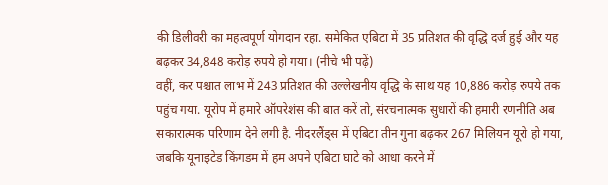की डिलीवरी का महत्वपूर्ण योगदान रहा. समेकित एबिटा में 35 प्रतिशत की वृद्धि दर्ज हुई और यह बढ़कर 34,848 करोड़ रुपये हो गया। (नीचे भी पढ़ें)
वहीं, कर पश्चात लाभ में 243 प्रतिशत की उल्लेखनीय वृद्धि के साथ यह 10,886 करोड़ रुपये तक पहुंच गया. यूरोप में हमारे ऑपरेशंस की बात करें तो, संरचनात्मक सुधारों की हमारी रणनीति अब सकारात्मक परिणाम देने लगी है. नीदरलैंड्स में एबिटा तीन गुना बढ़कर 267 मिलियन यूरो हो गया, जबकि यूनाइटेड किंगडम में हम अपने एबिटा घाटे को आधा करने में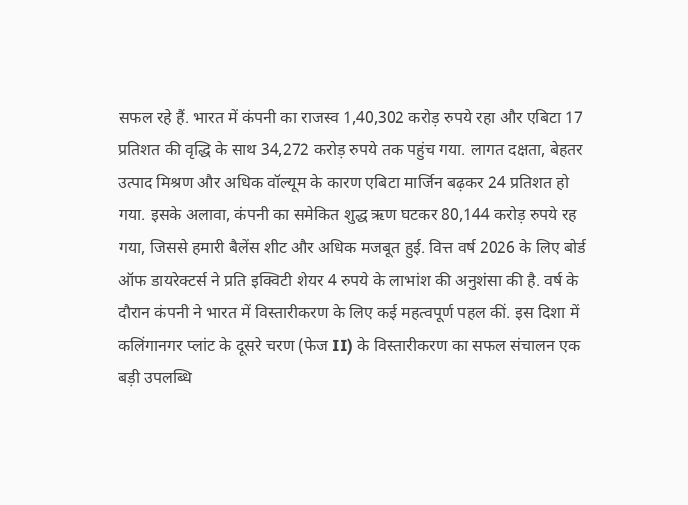सफल रहे हैं. भारत में कंपनी का राजस्व 1,40,302 करोड़ रुपये रहा और एबिटा 17 प्रतिशत की वृद्धि के साथ 34,272 करोड़ रुपये तक पहुंच गया. लागत दक्षता, बेहतर उत्पाद मिश्रण और अधिक वॉल्यूम के कारण एबिटा मार्जिन बढ़कर 24 प्रतिशत हो गया. इसके अलावा, कंपनी का समेकित शुद्ध ऋण घटकर 80,144 करोड़ रुपये रह गया, जिससे हमारी बैलेंस शीट और अधिक मजबूत हुई. वित्त वर्ष 2026 के लिए बोर्ड ऑफ डायरेक्टर्स ने प्रति इक्विटी शेयर 4 रुपये के लाभांश की अनुशंसा की है. वर्ष के दौरान कंपनी ने भारत में विस्तारीकरण के लिए कई महत्वपूर्ण पहल कीं. इस दिशा में कलिंगानगर प्लांट के दूसरे चरण (फेज II) के विस्तारीकरण का सफल संचालन एक बड़ी उपलब्धि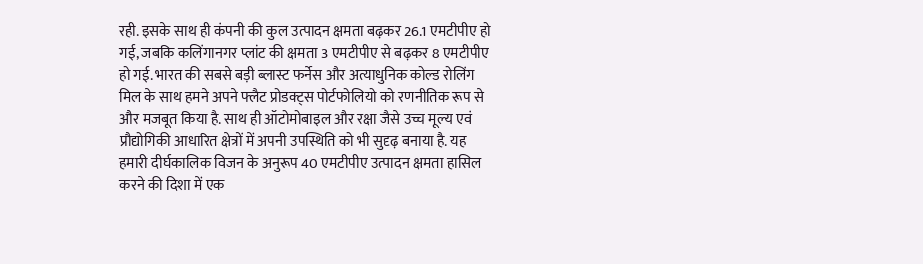रही. इसके साथ ही कंपनी की कुल उत्पादन क्षमता बढ़कर 26.1 एमटीपीए हो गई, जबकि कलिंगानगर प्लांट की क्षमता 3 एमटीपीए से बढ़कर 8 एमटीपीए हो गई. भारत की सबसे बड़ी ब्लास्ट फर्नेस और अत्याधुनिक कोल्ड रोलिंग मिल के साथ हमने अपने फ्लैट प्रोडक्ट्स पोर्टफोलियो को रणनीतिक रूप से और मजबूत किया है. साथ ही ऑटोमोबाइल और रक्षा जैसे उच्च मूल्य एवं प्रौद्योगिकी आधारित क्षेत्रों में अपनी उपस्थिति को भी सुदृढ़ बनाया है. यह हमारी दीर्घकालिक विजन के अनुरूप 40 एमटीपीए उत्पादन क्षमता हासिल करने की दिशा में एक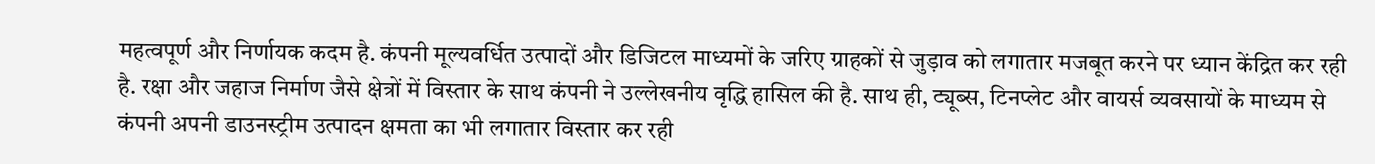महत्वपूर्ण और निर्णायक कदम है. कंपनी मूल्यवर्धित उत्पादों और डिजिटल माध्यमों के जरिए ग्राहकों से जुड़ाव को लगातार मजबूत करने पर ध्यान केंद्रित कर रही है. रक्षा और जहाज निर्माण जैसे क्षेत्रों में विस्तार के साथ कंपनी ने उल्लेखनीय वृद्धि हासिल की है. साथ ही, ट्यूब्स, टिनप्लेट और वायर्स व्यवसायों के माध्यम से कंपनी अपनी डाउनस्ट्रीम उत्पादन क्षमता का भी लगातार विस्तार कर रही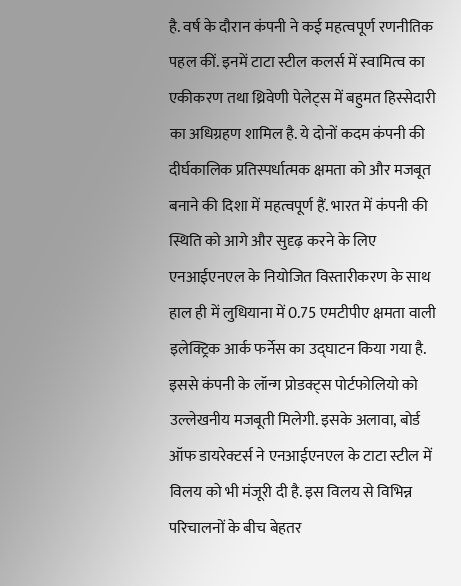है. वर्ष के दौरान कंपनी ने कई महत्वपूर्ण रणनीतिक पहल कीं. इनमें टाटा स्टील कलर्स में स्वामित्व का एकीकरण तथा थ्रिवेणी पेलेट्स में बहुमत हिस्सेदारी का अधिग्रहण शामिल है. ये दोनों कदम कंपनी की दीर्घकालिक प्रतिस्पर्धात्मक क्षमता को और मजबूत बनाने की दिशा में महत्वपूर्ण हैं. भारत में कंपनी की स्थिति को आगे और सुदृढ़ करने के लिए एनआईएनएल के नियोजित विस्तारीकरण के साथ हाल ही में लुधियाना में 0.75 एमटीपीए क्षमता वाली इलेक्ट्रिक आर्क फर्नेस का उद्घाटन किया गया है. इससे कंपनी के लॉन्ग प्रोडक्ट्स पोर्टफोलियो को उल्लेखनीय मजबूती मिलेगी. इसके अलावा, बोर्ड ऑफ डायरेक्टर्स ने एनआईएनएल के टाटा स्टील में विलय को भी मंजूरी दी है. इस विलय से विभिन्न परिचालनों के बीच बेहतर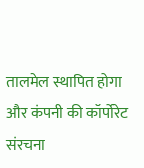तालमेल स्थापित होगा और कंपनी की कॉर्पोरेट संरचना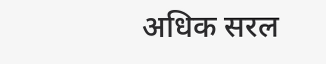अधिक सरल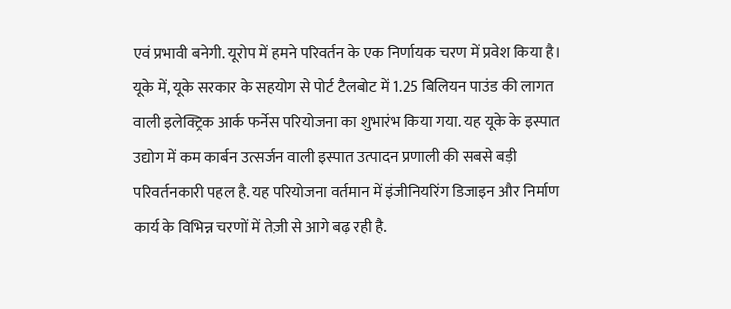एवं प्रभावी बनेगी. यूरोप में हमने परिवर्तन के एक निर्णायक चरण में प्रवेश किया है। यूके में, यूके सरकार के सहयोग से पोर्ट टैलबोट में 1.25 बिलियन पाउंड की लागत वाली इलेक्ट्रिक आर्क फर्नेस परियोजना का शुभारंभ किया गया. यह यूके के इस्पात उद्योग में कम कार्बन उत्सर्जन वाली इस्पात उत्पादन प्रणाली की सबसे बड़ी परिवर्तनकारी पहल है. यह परियोजना वर्तमान में इंजीनियरिंग डिजाइन और निर्माण कार्य के विभिन्न चरणों में तेज़ी से आगे बढ़ रही है.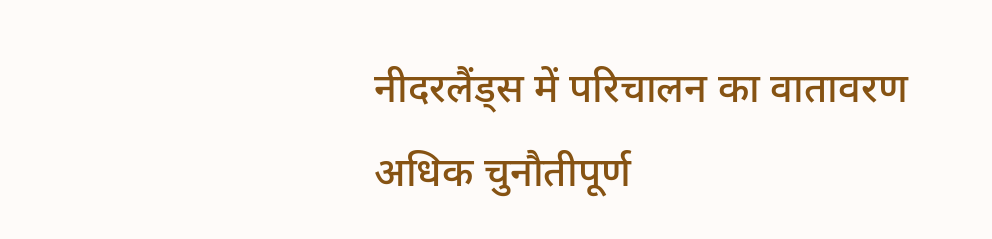नीदरलैंड्स में परिचालन का वातावरण अधिक चुनौतीपूर्ण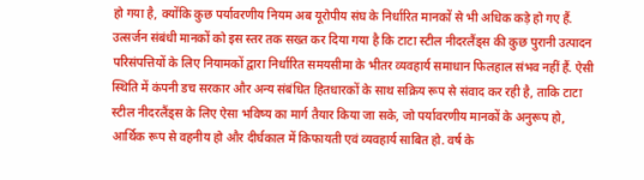हो गया है, क्योंकि कुछ पर्यावरणीय नियम अब यूरोपीय संघ के निर्धारित मानकों से भी अधिक कड़े हो गए हैं. उत्सर्जन संबंधी मानकों को इस स्तर तक सख्त कर दिया गया है कि टाटा स्टील नीदरलैंड्स की कुछ पुरानी उत्पादन परिसंपत्तियों के लिए नियामकों द्वारा निर्धारित समयसीमा के भीतर व्यवहार्य समाधान फिलहाल संभव नहीं हैं. ऐसी स्थिति में कंपनी डच सरकार और अन्य संबंधित हितधारकों के साथ सक्रिय रूप से संवाद कर रही है, ताकि टाटा स्टील नीदरलैंड्स के लिए ऐसा भविष्य का मार्ग तैयार किया जा सके, जो पर्यावरणीय मानकों के अनुरूप हो, आर्थिक रूप से वहनीय हो और दीर्घकाल में किफायती एवं व्यवहार्य साबित हो. वर्ष के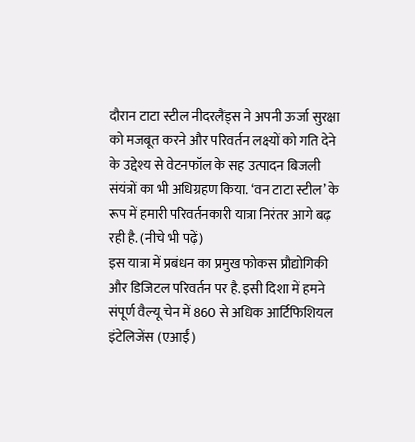दौरान टाटा स्टील नीदरलैंड्स ने अपनी ऊर्जा सुरक्षा को मजबूत करने और परिवर्तन लक्ष्यों को गति देने के उद्देश्य से वेटनफॉल के सह उत्पादन बिजली संयंत्रों का भी अधिग्रहण किया. ‘वन टाटा स्टील’ के रूप में हमारी परिवर्तनकारी यात्रा निरंतर आगे बढ़ रही है. (नीचे भी पढ़ें)
इस यात्रा में प्रबंधन का प्रमुख फोकस प्रौद्योगिकी और डिजिटल परिवर्तन पर है. इसी दिशा में हमने संपूर्ण वैल्यू चेन में 860 से अधिक आर्टिफिशियल इंटेलिजेंस (एआईं)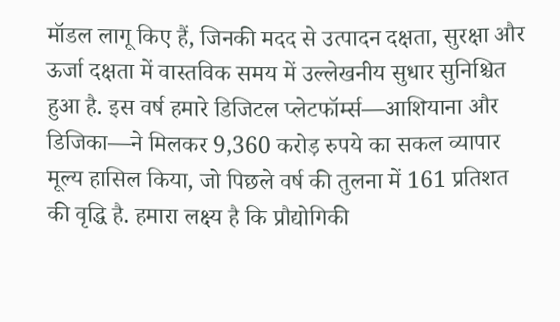मॉडल लागू किए हैं, जिनकी मदद से उत्पादन दक्षता, सुरक्षा और ऊर्जा दक्षता में वास्तविक समय में उल्लेखनीय सुधार सुनिश्चित हुआ है. इस वर्ष हमारे डिजिटल प्लेटफॉर्म्स—आशियाना और डिजिका—ने मिलकर 9,360 करोड़ रुपये का सकल व्यापार मूल्य हासिल किया, जो पिछले वर्ष की तुलना में 161 प्रतिशत की वृद्धि है. हमारा लक्ष्य है कि प्रौद्योगिकी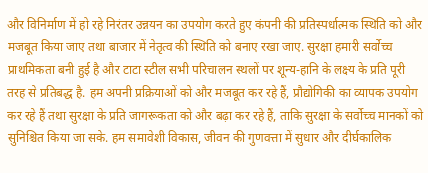और विनिर्माण में हो रहे निरंतर उन्नयन का उपयोग करते हुए कंपनी की प्रतिस्पर्धात्मक स्थिति को और मजबूत किया जाए तथा बाजार में नेतृत्व की स्थिति को बनाए रखा जाए. सुरक्षा हमारी सर्वोच्च प्राथमिकता बनी हुई है और टाटा स्टील सभी परिचालन स्थलों पर शून्य-हानि के लक्ष्य के प्रति पूरी तरह से प्रतिबद्ध है. हम अपनी प्रक्रियाओं को और मजबूत कर रहे हैं, प्रौद्योगिकी का व्यापक उपयोग कर रहे हैं तथा सुरक्षा के प्रति जागरूकता को और बढ़ा कर रहे हैं, ताकि सुरक्षा के सर्वोच्च मानकों को सुनिश्चित किया जा सके. हम समावेशी विकास, जीवन की गुणवत्ता में सुधार और दीर्घकालिक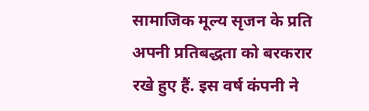सामाजिक मूल्य सृजन के प्रति अपनी प्रतिबद्धता को बरकरार रखे हुए हैं. इस वर्ष कंपनी ने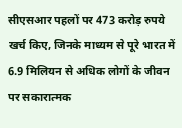सीएसआर पहलों पर 473 करोड़ रुपये खर्च किए, जिनके माध्यम से पूरे भारत में 6.9 मिलियन से अधिक लोगों के जीवन पर सकारात्मक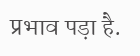प्रभाव पड़ा है.